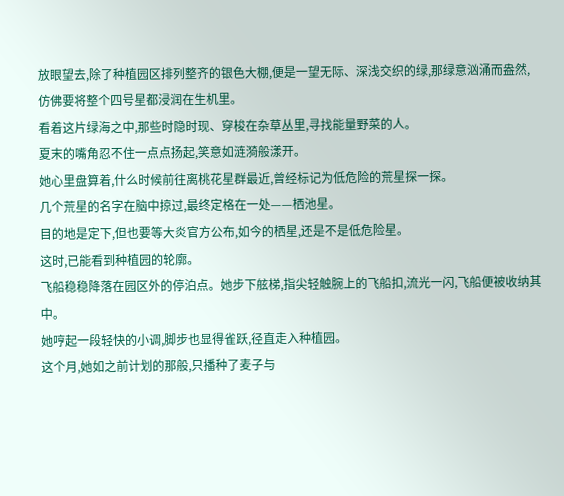放眼望去,除了种植园区排列整齐的银色大棚,便是一望无际、深浅交织的绿,那绿意汹涌而盎然,仿佛要将整个四号星都浸润在生机里。
看着这片绿海之中,那些时隐时现、穿梭在杂草丛里,寻找能量野菜的人。
夏末的嘴角忍不住一点点扬起,笑意如涟漪般漾开。
她心里盘算着,什么时候前往离桃花星群最近,曾经标记为低危险的荒星探一探。
几个荒星的名字在脑中掠过,最终定格在一处——栖池星。
目的地是定下,但也要等大炎官方公布,如今的栖星,还是不是低危险星。
这时,已能看到种植园的轮廓。
飞船稳稳降落在园区外的停泊点。她步下舷梯,指尖轻触腕上的飞船扣,流光一闪,飞船便被收纳其中。
她哼起一段轻快的小调,脚步也显得雀跃,径直走入种植园。
这个月,她如之前计划的那般,只播种了麦子与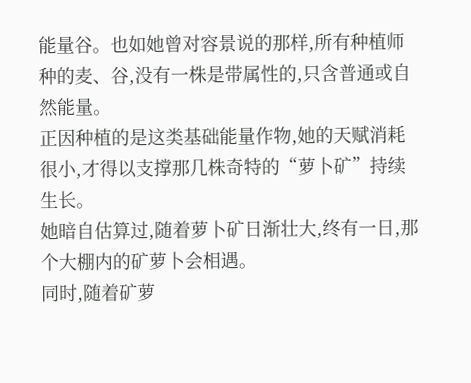能量谷。也如她曾对容景说的那样,所有种植师种的麦、谷,没有一株是带属性的,只含普通或自然能量。
正因种植的是这类基础能量作物,她的天赋消耗很小,才得以支撑那几株奇特的“萝卜矿”持续生长。
她暗自估算过,随着萝卜矿日渐壮大,终有一日,那个大棚内的矿萝卜会相遇。
同时,随着矿萝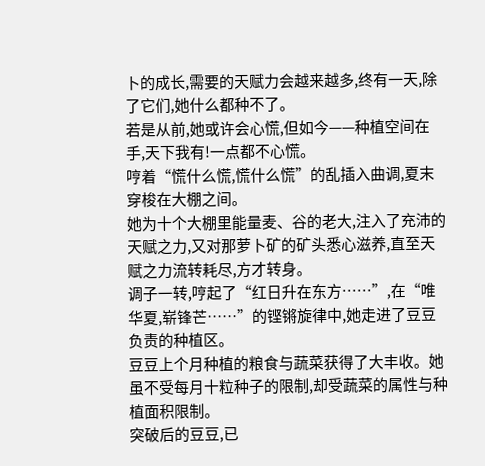卜的成长,需要的天赋力会越来越多,终有一天,除了它们,她什么都种不了。
若是从前,她或许会心慌,但如今——种植空间在手,天下我有!一点都不心慌。
哼着“慌什么慌,慌什么慌”的乱插入曲调,夏末穿梭在大棚之间。
她为十个大棚里能量麦、谷的老大,注入了充沛的天赋之力,又对那萝卜矿的矿头悉心滋养,直至天赋之力流转耗尽,方才转身。
调子一转,哼起了“红日升在东方……”,在“唯华夏,崭锋芒……”的铿锵旋律中,她走进了豆豆负责的种植区。
豆豆上个月种植的粮食与蔬菜获得了大丰收。她虽不受每月十粒种子的限制,却受蔬菜的属性与种植面积限制。
突破后的豆豆,已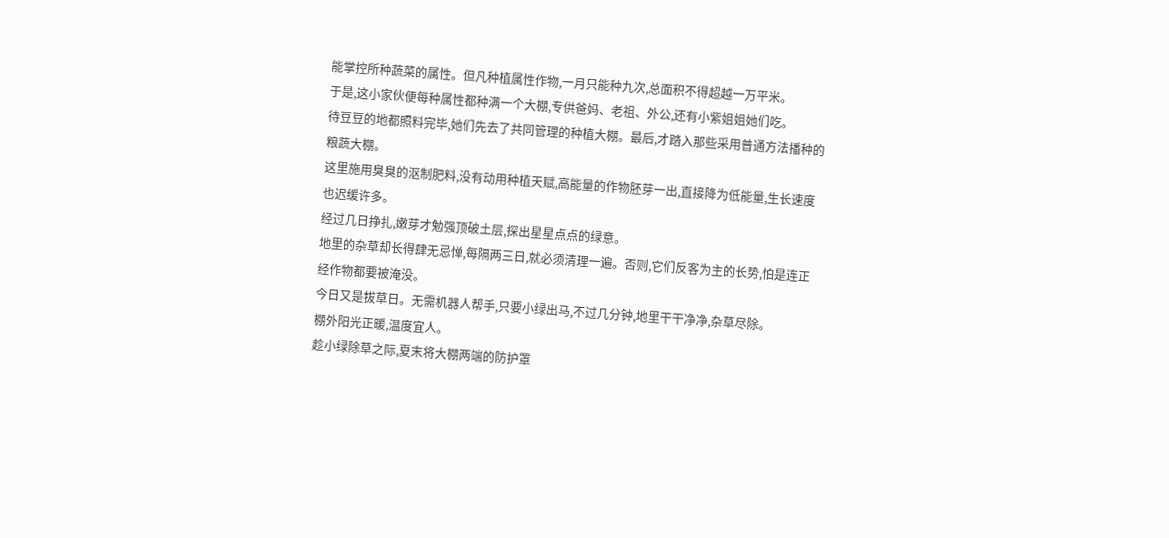能掌控所种蔬菜的属性。但凡种植属性作物,一月只能种九次,总面积不得超越一万平米。
于是,这小家伙便每种属性都种满一个大棚,专供爸妈、老祖、外公,还有小紫姐姐她们吃。
待豆豆的地都照料完毕,她们先去了共同管理的种植大棚。最后,才踏入那些采用普通方法播种的粮蔬大棚。
这里施用臭臭的沤制肥料,没有动用种植天赋,高能量的作物胚芽一出,直接降为低能量,生长速度也迟缓许多。
经过几日挣扎,嫩芽才勉强顶破土层,探出星星点点的绿意。
地里的杂草却长得肆无忌惮,每隔两三日,就必须清理一遍。否则,它们反客为主的长势,怕是连正经作物都要被淹没。
今日又是拔草日。无需机器人帮手,只要小绿出马,不过几分钟,地里干干净净,杂草尽除。
棚外阳光正暖,温度宜人。
趁小绿除草之际,夏末将大棚两端的防护罩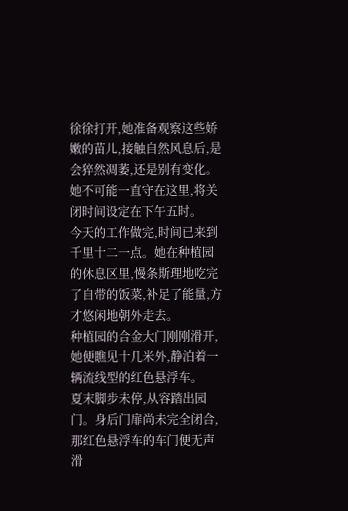徐徐打开,她准备观察这些娇嫩的苗儿,接触自然风息后,是会猝然凋萎,还是别有变化。
她不可能一直守在这里,将关闭时间设定在下午五时。
今天的工作做完,时间已来到千里十二一点。她在种植园的休息区里,慢条斯理地吃完了自带的饭菜,补足了能量,方才悠闲地朝外走去。
种植园的合金大门刚刚滑开,她便瞧见十几米外,静泊着一辆流线型的红色悬浮车。
夏末脚步未停,从容踏出园门。身后门扉尚未完全闭合,那红色悬浮车的车门便无声滑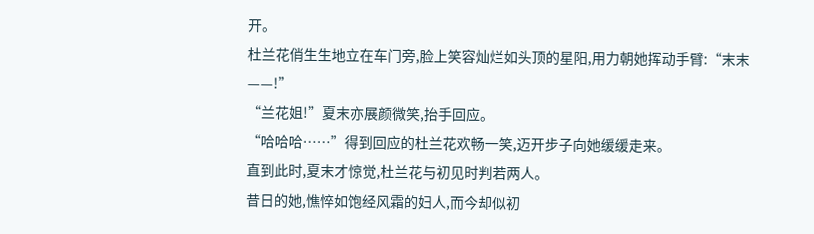开。
杜兰花俏生生地立在车门旁,脸上笑容灿烂如头顶的星阳,用力朝她挥动手臂:“末末——!”
“兰花姐!”夏末亦展颜微笑,抬手回应。
“哈哈哈……”得到回应的杜兰花欢畅一笑,迈开步子向她缓缓走来。
直到此时,夏末才惊觉,杜兰花与初见时判若两人。
昔日的她,憔悴如饱经风霜的妇人,而今却似初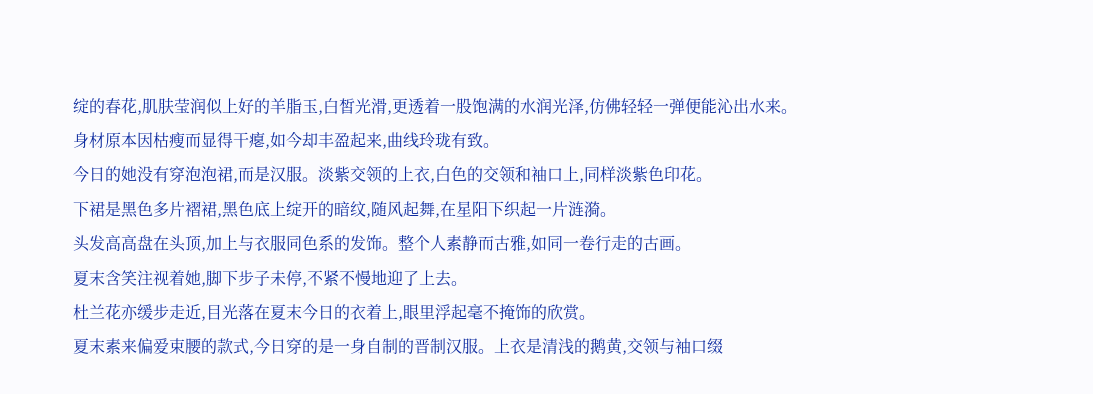绽的春花,肌肤莹润似上好的羊脂玉,白皙光滑,更透着一股饱满的水润光泽,仿佛轻轻一弹便能沁出水来。
身材原本因枯瘦而显得干瘪,如今却丰盈起来,曲线玲珑有致。
今日的她没有穿泡泡裙,而是汉服。淡紫交领的上衣,白色的交领和袖口上,同样淡紫色印花。
下裙是黑色多片褶裙,黑色底上绽开的暗纹,随风起舞,在星阳下织起一片涟漪。
头发高高盘在头顶,加上与衣服同色系的发饰。整个人素静而古雅,如同一卷行走的古画。
夏末含笑注视着她,脚下步子未停,不紧不慢地迎了上去。
杜兰花亦缓步走近,目光落在夏末今日的衣着上,眼里浮起毫不掩饰的欣赏。
夏末素来偏爱束腰的款式,今日穿的是一身自制的晋制汉服。上衣是清浅的鹅黄,交领与袖口缀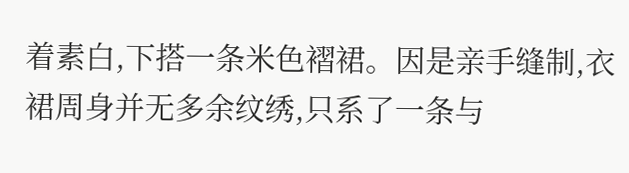着素白,下搭一条米色褶裙。因是亲手缝制,衣裙周身并无多余纹绣,只系了一条与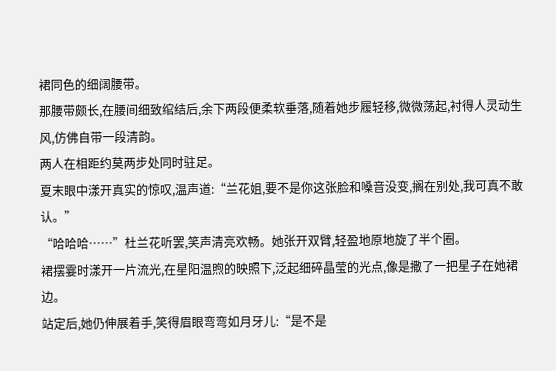裙同色的细阔腰带。
那腰带颇长,在腰间细致绾结后,余下两段便柔软垂落,随着她步履轻移,微微荡起,衬得人灵动生风,仿佛自带一段清韵。
两人在相距约莫两步处同时驻足。
夏末眼中漾开真实的惊叹,温声道:“兰花姐,要不是你这张脸和嗓音没变,搁在别处,我可真不敢认。”
“哈哈哈……”杜兰花听罢,笑声清亮欢畅。她张开双臂,轻盈地原地旋了半个圈。
裙摆霎时漾开一片流光,在星阳温煦的映照下,泛起细碎晶莹的光点,像是撒了一把星子在她裙边。
站定后,她仍伸展着手,笑得眉眼弯弯如月牙儿:“是不是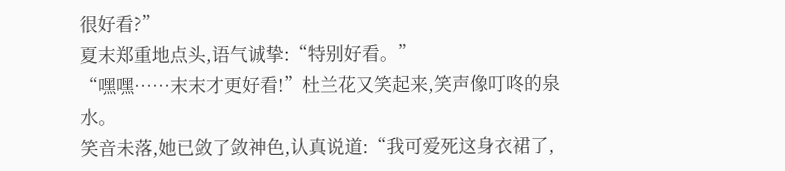很好看?”
夏末郑重地点头,语气诚挚:“特别好看。”
“嘿嘿……末末才更好看!”杜兰花又笑起来,笑声像叮咚的泉水。
笑音未落,她已敛了敛神色,认真说道:“我可爱死这身衣裙了,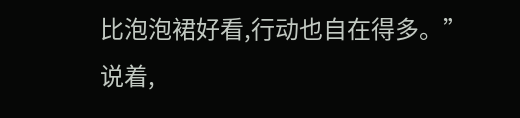比泡泡裙好看,行动也自在得多。”
说着,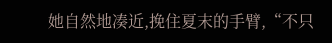她自然地凑近,挽住夏末的手臂,“不只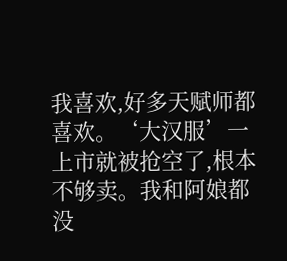我喜欢,好多天赋师都喜欢。‘大汉服’一上市就被抢空了,根本不够卖。我和阿娘都没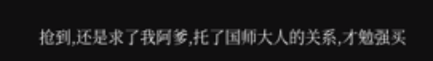抢到,还是求了我阿爹,托了国师大人的关系,才勉强买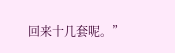回来十几套呢。”